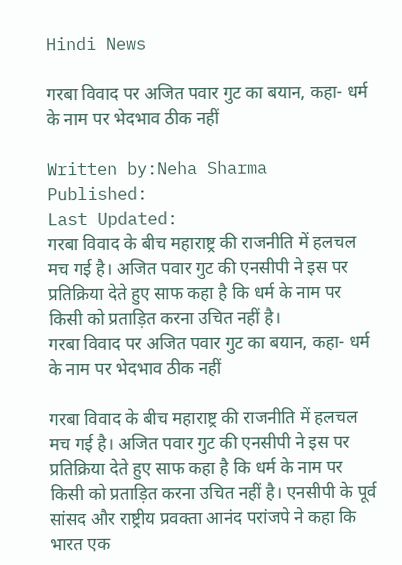Hindi News

गरबा विवाद पर अजित पवार गुट का बयान, कहा- धर्म के नाम पर भेदभाव ठीक नहीं

Written by:Neha Sharma
Published:
Last Updated:
गरबा विवाद के बीच महाराष्ट्र की राजनीति में हलचल मच गई है। अजित पवार गुट की एनसीपी ने इस पर प्रतिक्रिया देते हुए साफ कहा है कि धर्म के नाम पर किसी को प्रताड़ित करना उचित नहीं है।
गरबा विवाद पर अजित पवार गुट का बयान, कहा- धर्म के नाम पर भेदभाव ठीक नहीं

गरबा विवाद के बीच महाराष्ट्र की राजनीति में हलचल मच गई है। अजित पवार गुट की एनसीपी ने इस पर प्रतिक्रिया देते हुए साफ कहा है कि धर्म के नाम पर किसी को प्रताड़ित करना उचित नहीं है। एनसीपी के पूर्व सांसद और राष्ट्रीय प्रवक्ता आनंद परांजपे ने कहा कि भारत एक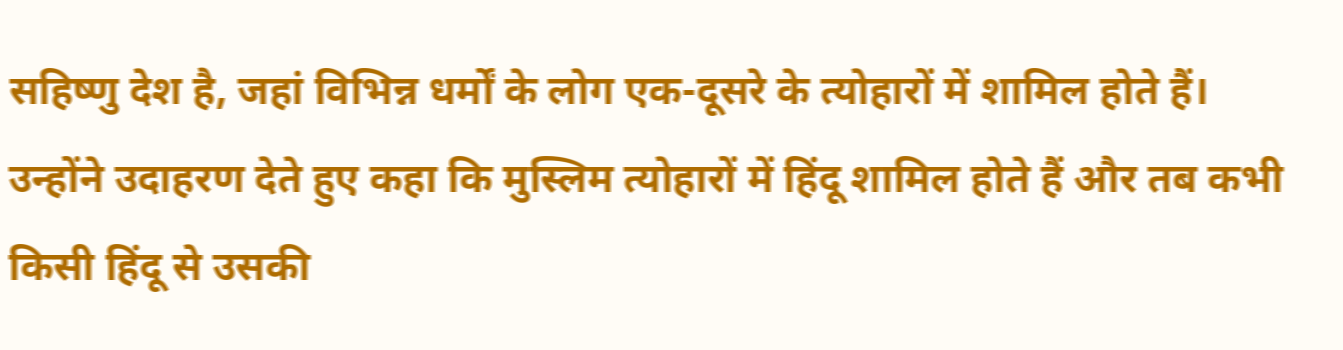सहिष्णु देश है, जहां विभिन्न धर्मों के लोग एक-दूसरे के त्योहारों में शामिल होते हैं। उन्होंने उदाहरण देते हुए कहा कि मुस्लिम त्योहारों में हिंदू शामिल होते हैं और तब कभी किसी हिंदू से उसकी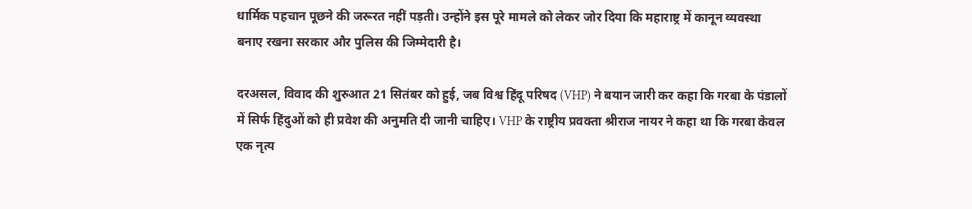धार्मिक पहचान पूछने की जरूरत नहीं पड़ती। उन्होंने इस पूरे मामले को लेकर जोर दिया कि महाराष्ट्र में कानून व्यवस्था बनाए रखना सरकार और पुलिस की जिम्मेदारी है।

दरअसल, विवाद की शुरुआत 21 सितंबर को हुई, जब विश्व हिंदू परिषद (VHP) ने बयान जारी कर कहा कि गरबा के पंडालों में सिर्फ हिंदुओं को ही प्रवेश की अनुमति दी जानी चाहिए। VHP के राष्ट्रीय प्रवक्ता श्रीराज नायर ने कहा था कि गरबा केवल एक नृत्य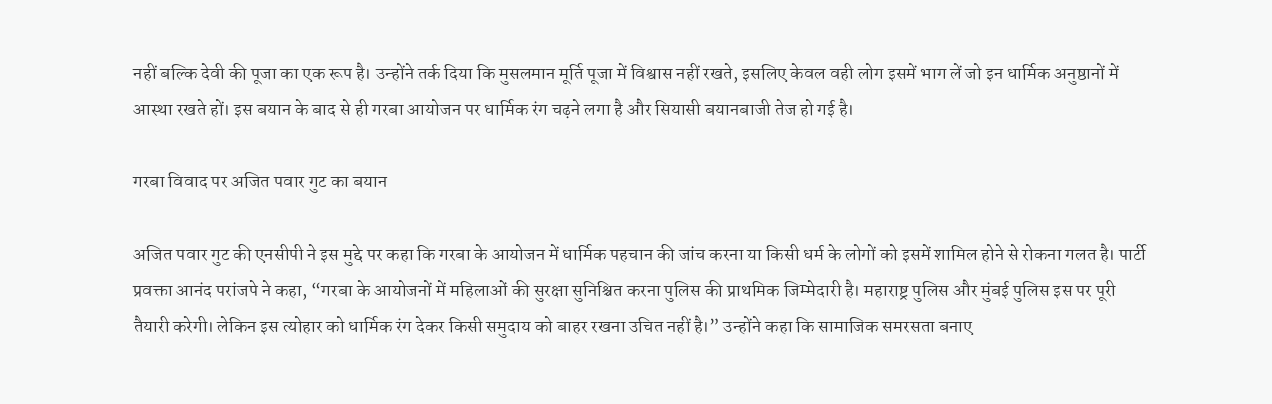नहीं बल्कि देवी की पूजा का एक रूप है। उन्होंने तर्क दिया कि मुसलमान मूर्ति पूजा में विश्वास नहीं रखते, इसलिए केवल वही लोग इसमें भाग लें जो इन धार्मिक अनुष्ठानों में आस्था रखते हों। इस बयान के बाद से ही गरबा आयोजन पर धार्मिक रंग चढ़ने लगा है और सियासी बयानबाजी तेज हो गई है।

गरबा विवाद पर अजित पवार गुट का बयान

अजित पवार गुट की एनसीपी ने इस मुद्दे पर कहा कि गरबा के आयोजन में धार्मिक पहचान की जांच करना या किसी धर्म के लोगों को इसमें शामिल होने से रोकना गलत है। पार्टी प्रवक्ता आनंद परांजपे ने कहा, “गरबा के आयोजनों में महिलाओं की सुरक्षा सुनिश्चित करना पुलिस की प्राथमिक जिम्मेदारी है। महाराष्ट्र पुलिस और मुंबई पुलिस इस पर पूरी तैयारी करेगी। लेकिन इस त्योहार को धार्मिक रंग देकर किसी समुदाय को बाहर रखना उचित नहीं है।” उन्होंने कहा कि सामाजिक समरसता बनाए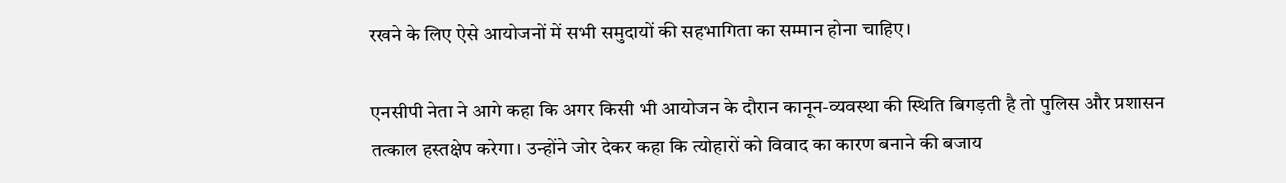रखने के लिए ऐसे आयोजनों में सभी समुदायों की सहभागिता का सम्मान होना चाहिए।

एनसीपी नेता ने आगे कहा कि अगर किसी भी आयोजन के दौरान कानून-व्यवस्था की स्थिति बिगड़ती है तो पुलिस और प्रशासन तत्काल हस्तक्षेप करेगा। उन्होंने जोर देकर कहा कि त्योहारों को विवाद का कारण बनाने की बजाय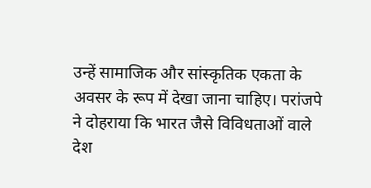उन्हें सामाजिक और सांस्कृतिक एकता के अवसर के रूप में देखा जाना चाहिए। परांजपे ने दोहराया कि भारत जैसे विविधताओं वाले देश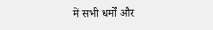में सभी धर्मों और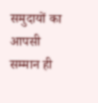समुदायों का आपसी सम्मान ही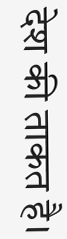देश की ताकत है।